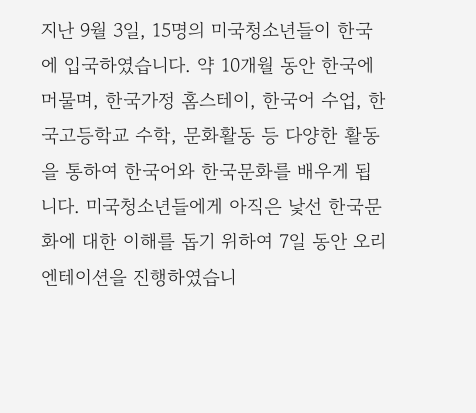지난 9월 3일, 15명의 미국청소년들이 한국에 입국하였습니다. 약 10개월 동안 한국에 머물며, 한국가정 홈스테이, 한국어 수업, 한국고등학교 수학, 문화활동 등 다양한 활동을 통하여 한국어와 한국문화를 배우게 됩니다. 미국청소년들에게 아직은 낯선 한국문화에 대한 이해를 돕기 위하여 7일 동안 오리엔테이션을 진행하였습니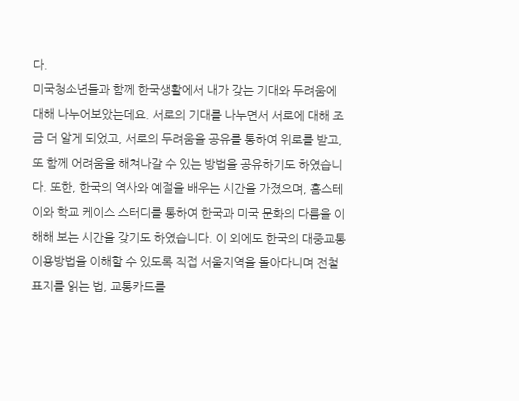다.
미국청소년들과 함께 한국생활에서 내가 갖는 기대와 두려움에 대해 나누어보았는데요. 서로의 기대를 나누면서 서로에 대해 조금 더 알게 되었고, 서로의 두려움을 공유를 통하여 위로를 받고, 또 함께 어려움을 해쳐나갈 수 있는 방법을 공유하기도 하였습니다. 또한, 한국의 역사와 예절을 배우는 시간을 가졌으며, 홈스테이와 학교 케이스 스터디를 통하여 한국과 미국 문화의 다름을 이해해 보는 시간을 갖기도 하였습니다. 이 외에도 한국의 대중교통이용방법을 이해할 수 있도록 직접 서울지역을 돌아다니며 전철표지를 읽는 법, 교통카드를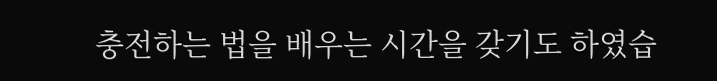충전하는 법을 배우는 시간을 갖기도 하였습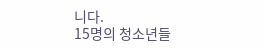니다.
15명의 청소년들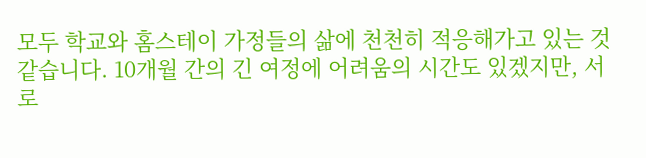모두 학교와 홈스테이 가정들의 삶에 천천히 적응해가고 있는 것 같습니다. 10개월 간의 긴 여정에 어려움의 시간도 있겠지만, 서로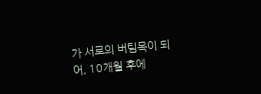가 서로의 버팀목이 되어, 10개월 후에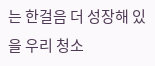는 한걸음 더 성장해 있을 우리 청소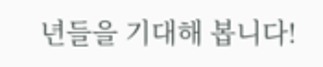년들을 기대해 봅니다!